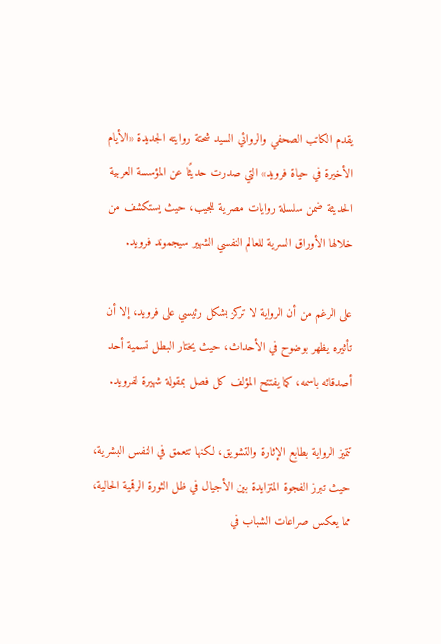يقدم الكاتب الصحفي والروائي السيد شحتة روايته الجديدة «الأيام الأخيرة في حياة فرويد» التي صدرت حديثًا عن المؤسسة العربية الحديثة ضمن سلسلة روايات مصرية للجيب، حيث يستكشف من خلالها الأوراق السرية للعالم النفسي الشهير سيجموند فرويد.

على الرغم من أن الرواية لا تركز بشكل رئيسي على فرويد، إلا أن تأثيره يظهر بوضوح في الأحداث، حيث يختار البطل تسمية أحد أصدقائه باسمه، كما يفتتح المؤلف كل فصل بمقولة شهيرة لفرويد.

تتميز الرواية بطابع الإثارة والتشويق، لكنها تتعمق في النفس البشرية، حيث تبرز الفجوة المتزايدة بين الأجيال في ظل الثورة الرقمية الحالية، مما يعكس صراعات الشباب في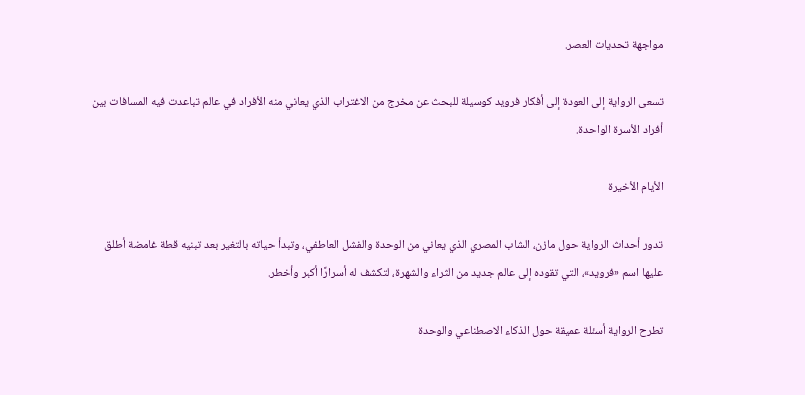مواجهة تحديات العصر.

تسعى الرواية إلى العودة إلى أفكار فرويد كوسيلة للبحث عن مخرج من الاغتراب الذي يعاني منه الأفراد في عالم تباعدت فيه المسافات بين أفراد الأسرة الواحدة.

الأيام الأخيرة

تدور أحداث الرواية حول مازن، الشاب المصري الذي يعاني من الوحدة والفشل العاطفي، وتبدأ حياته بالتغير بعد تبنيه قطة غامضة أطلق عليها اسم «فرويد»، التي تقوده إلى عالم جديد من الثراء والشهرة، لتكشف له أسرارًا أكبر وأخطر.

تطرح الرواية أسئلة عميقة حول الذكاء الاصطناعي والوحدة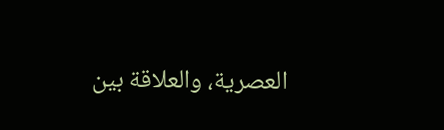العصرية، والعلاقة بين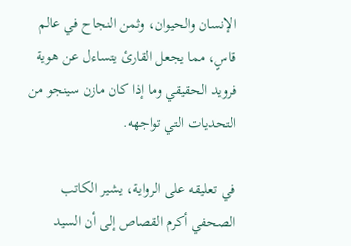الإنسان والحيوان، وثمن النجاح في عالم قاسٍ، مما يجعل القارئ يتساءل عن هوية فرويد الحقيقي وما إذا كان مازن سينجو من التحديات التي تواجهه.

في تعليقه على الرواية، يشير الكاتب الصحفي أكرم القصاص إلى أن السيد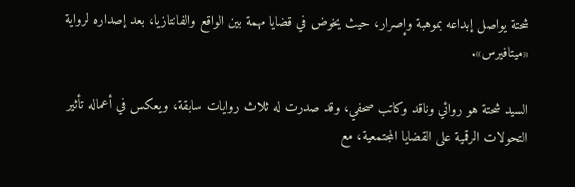شحتة يواصل إبداعه بموهبة وإصرار، حيث يخوض في قضايا مهمة بين الواقع والفانتازيا، بعد إصداره لرواية «ميتافيرس».

السيد شحتة هو روائي وناقد وكاتب صحفي، وقد صدرت له ثلاث روايات سابقة، ويعكس في أعماله تأثير التحولات الرقمية على القضايا المجتمعية، مع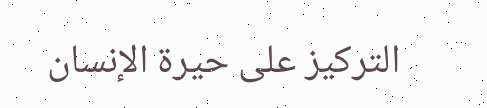التركيز على حيرة الإنسان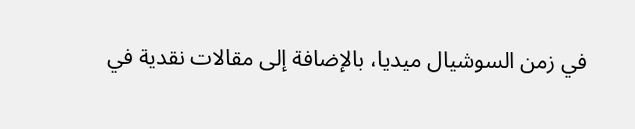في زمن السوشيال ميديا، بالإضافة إلى مقالات نقدية في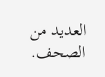العديد من الصحف.